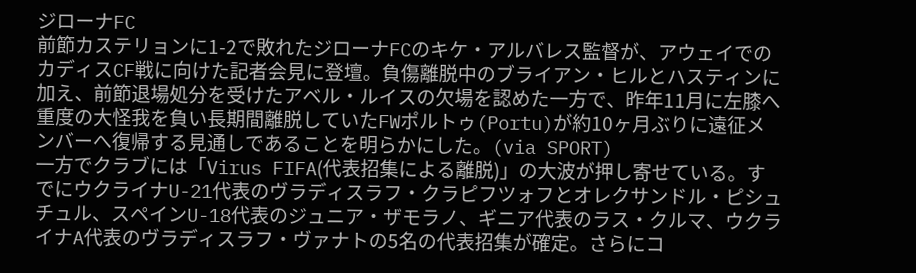ジローナFC
前節カステリョンに1-2で敗れたジローナFCのキケ・アルバレス監督が、アウェイでのカディスCF戦に向けた記者会見に登壇。負傷離脱中のブライアン・ヒルとハスティンに加え、前節退場処分を受けたアベル・ルイスの欠場を認めた一方で、昨年11月に左膝へ重度の大怪我を負い長期間離脱していたFWポルトゥ(Portu)が約10ヶ月ぶりに遠征メンバーへ復帰する見通しであることを明らかにした。(via SPORT)
一方でクラブには「Virus FIFA(代表招集による離脱)」の大波が押し寄せている。すでにウクライナU-21代表のヴラディスラフ・クラピフツォフとオレクサンドル・ピシュチュル、スペインU-18代表のジュニア・ザモラノ、ギニア代表のラス・クルマ、ウクライナA代表のヴラディスラフ・ヴァナトの5名の代表招集が確定。さらにコ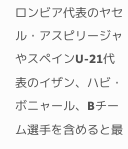ロンビア代表のヤセル・アスピリージャやスペインU-21代表のイザン、ハビ・ボニャール、Bチーム選手を含めると最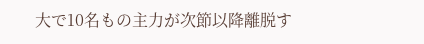大で10名もの主力が次節以降離脱す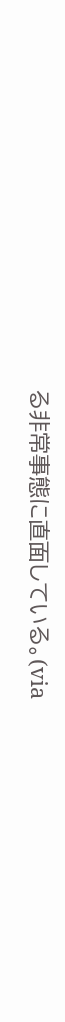る非常事態に直面している。(via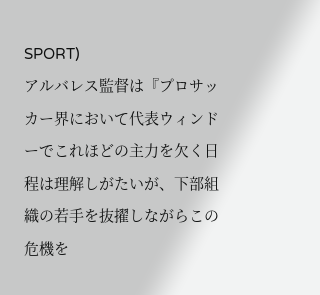SPORT)
アルバレス監督は『プロサッカー界において代表ウィンドーでこれほどの主力を欠く日程は理解しがたいが、下部組織の若手を抜擢しながらこの危機を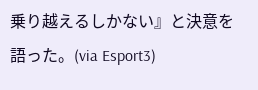乗り越えるしかない』と決意を語った。(via Esport3)